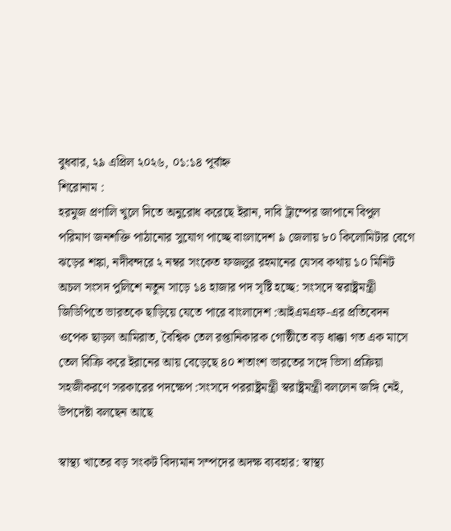বুধবার, ২৯ এপ্রিল ২০২৬, ০১:১৪ পূর্বাহ্ন
শিরোনাম :
হরমুজ প্রণালি খুলে দিতে অনুরোধ করেছে ইরান, দাবি ট্রাম্পের জাপানে বিপুল পরিমাণ জনশক্তি পাঠানোর সুযোগ পাচ্ছে বাংলাদেশ ৯ জেলায় ৮০ কিলোমিটার বেগে ঝড়ের শঙ্কা, নদীবন্দরে ২ নম্বর সংকেত ফজলুর রহমানের যেসব কথায় ১০ মিনিট অচল সংসদ পুলিশে নতুন সাড়ে ১৪ হাজার পদ সৃষ্টি হচ্ছে: সংসদে স্বরাষ্ট্রমন্ত্রী জিডিপিতে ভারতকে ছাড়িয়ে যেতে পারে বাংলাদেশ :আইএমএফ-এর প্রতিবেদন ওপেক ছাড়ল আমিরাত, বৈশ্বিক তেল রপ্তানিকারক গোষ্ঠীতে বড় ধাক্কা গত এক মাসে তেল বিক্রি করে ইরানের আয় বেড়েছে ৪০ শতাংশ ভারতের সঙ্গে ভিসা প্রক্রিয়া সহজীকরণে সরকারের পদক্ষেপ :সংসদে পররাষ্ট্রমন্ত্রী স্বরাষ্ট্রমন্ত্রী বললেন জঙ্গি নেই, উপদেষ্টা বলছেন আছে

স্বাস্থ্য খাতের বড় সংকট বিদ্যমান সম্পদের অদক্ষ ব্যবহার: স্বাস্থ্য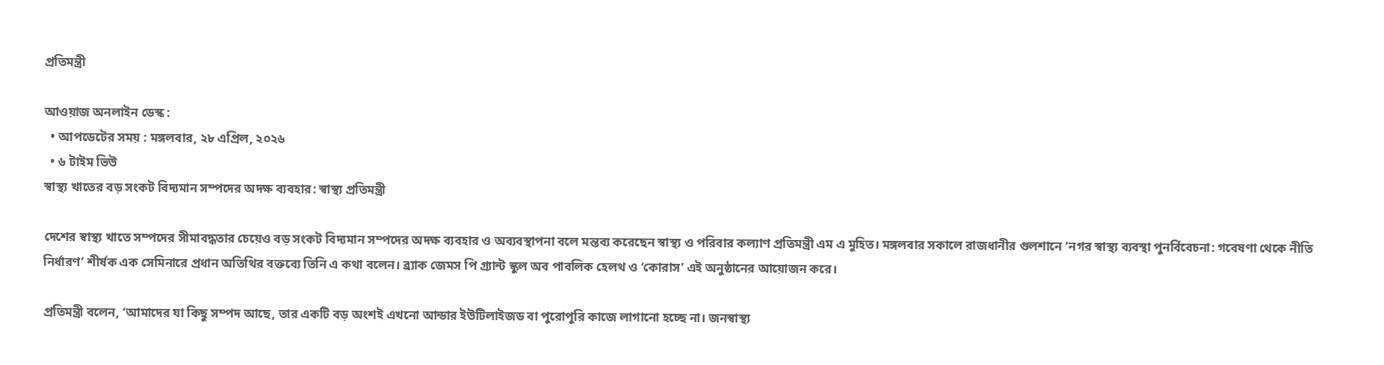প্রতিমন্ত্রী

আওয়াজ অনলাইন ডেস্ক :
  • আপডেটের সময় : মঙ্গলবার, ২৮ এপ্রিল, ২০২৬
  • ৬ টাইম ভিউ
স্বাস্থ্য খাতের বড় সংকট বিদ্যমান সম্পদের অদক্ষ ব্যবহার: স্বাস্থ্য প্রতিমন্ত্রী

দেশের স্বাস্থ্য খাতে সম্পদের সীমাবদ্ধতার চেয়েও বড় সংকট বিদ্যমান সম্পদের অদক্ষ ব্যবহার ও অব্যবস্থাপনা বলে মন্তব্য করেছেন স্বাস্থ্য ও পরিবার কল্যাণ প্রতিমন্ত্রী এম এ মুহিত। মঙ্গলবার সকালে রাজধানীর গুলশানে ‘নগর স্বাস্থ্য ব্যবস্থা পুনর্বিবেচনা: গবেষণা থেকে নীতি নির্ধারণ’ শীর্ষক এক সেমিনারে প্রধান অতিথির বক্তব্যে তিনি এ কথা বলেন। ব্র্যাক জেমস পি গ্র্যান্ট স্কুল অব পাবলিক হেলথ ও ‘কোরাস’ এই অনুষ্ঠানের আয়োজন করে।

প্রতিমন্ত্রী বলেন, ‘আমাদের যা কিছু সম্পদ আছে, তার একটি বড় অংশই এখনো আন্ডার ইউটিলাইজড বা পুরোপুরি কাজে লাগানো হচ্ছে না। জনস্বাস্থ্য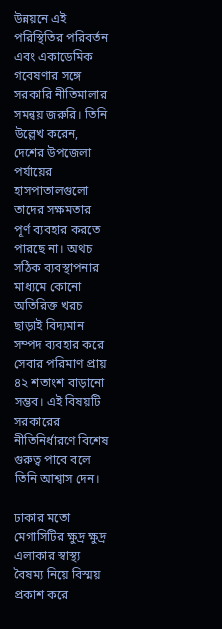উন্নয়নে এই পরিস্থিতির পরিবর্তন এবং একাডেমিক গবেষণার সঙ্গে সরকারি নীতিমালার সমন্বয় জরুরি। তিনি উল্লেখ করেন, দেশের উপজেলা পর্যায়ের হাসপাতালগুলো তাদের সক্ষমতার পূর্ণ ব্যবহার করতে পারছে না। অথচ সঠিক ব্যবস্থাপনার মাধ্যমে কোনো অতিরিক্ত খরচ ছাড়াই বিদ্যমান সম্পদ ব্যবহার করে সেবার পরিমাণ প্রায় ৪২ শতাংশ বাড়ানো সম্ভব। এই বিষয়টি সরকারের নীতিনির্ধারণে বিশেষ গুরুত্ব পাবে বলে তিনি আশ্বাস দেন।

ঢাকার মতো মেগাসিটির ক্ষুদ্র ক্ষুদ্র এলাকার স্বাস্থ্য বৈষম্য নিয়ে বিস্ময় প্রকাশ করে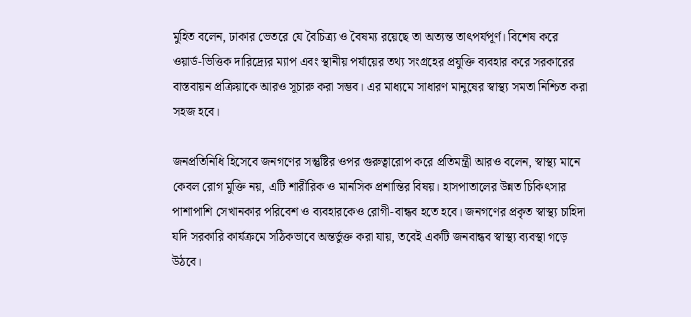মুহিত বলেন, ঢাকার ভেতরে যে বৈচিত্র্য ও বৈষম্য রয়েছে তা অত্যন্ত তাৎপর্যপূর্ণ। বিশেষ করে ওয়ার্ড-ভিত্তিক দারিদ্র্যের ম্যাপ এবং স্থানীয় পর্যায়ের তথ্য সংগ্রহের প্রযুক্তি ব্যবহার করে সরকারের বাস্তবায়ন প্রক্রিয়াকে আরও সূচারু করা সম্ভব। এর মাধ্যমে সাধারণ মানুষের স্বাস্থ্য সমতা নিশ্চিত করা সহজ হবে।

জনপ্রতিনিধি হিসেবে জনগণের সন্তুষ্টির ওপর গুরুত্বারোপ করে প্রতিমন্ত্রী আরও বলেন, স্বাস্থ্য মানে কেবল রোগ মুক্তি নয়, এটি শারীরিক ও মানসিক প্রশান্তির বিষয়। হাসপাতালের উন্নত চিকিৎসার পাশাপাশি সেখানকার পরিবেশ ও ব্যবহারকেও রোগী-বান্ধব হতে হবে। জনগণের প্রকৃত স্বাস্থ্য চাহিদা যদি সরকারি কার্যক্রমে সঠিকভাবে অন্তর্ভুক্ত করা যায়, তবেই একটি জনবান্ধব স্বাস্থ্য ব্যবস্থা গড়ে উঠবে।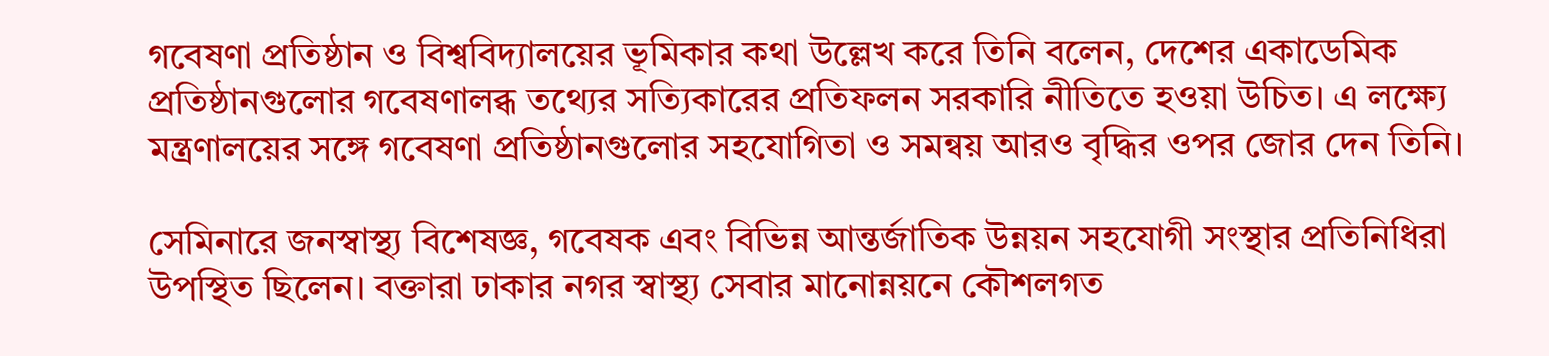গবেষণা প্রতিষ্ঠান ও বিশ্ববিদ্যালয়ের ভূমিকার কথা উল্লেখ করে তিনি বলেন, দেশের একাডেমিক প্রতিষ্ঠানগুলোর গবেষণালব্ধ তথ্যের সত্যিকারের প্রতিফলন সরকারি নীতিতে হওয়া উচিত। এ লক্ষ্যে মন্ত্রণালয়ের সঙ্গে গবেষণা প্রতিষ্ঠানগুলোর সহযোগিতা ও সমন্বয় আরও বৃদ্ধির ওপর জোর দেন তিনি।

সেমিনারে জনস্বাস্থ্য বিশেষজ্ঞ, গবেষক এবং বিভিন্ন আন্তর্জাতিক উন্নয়ন সহযোগী সংস্থার প্রতিনিধিরা উপস্থিত ছিলেন। বক্তারা ঢাকার নগর স্বাস্থ্য সেবার মানোন্নয়নে কৌশলগত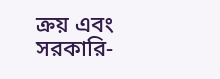ক্রয় এবং সরকারি-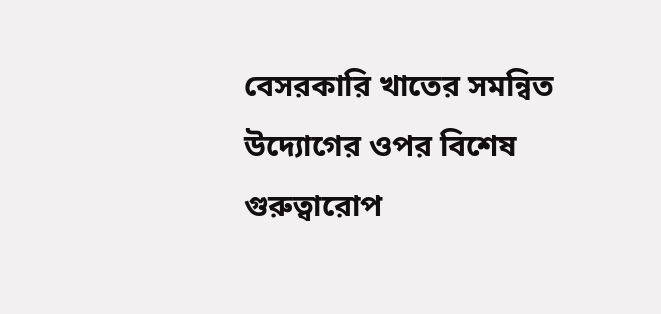বেসরকারি খাতের সমন্বিত উদ্যোগের ওপর বিশেষ গুরুত্বারোপ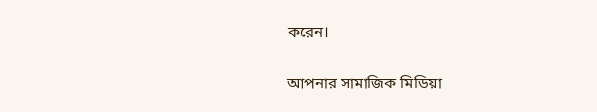করেন।

আপনার সামাজিক মিডিয়া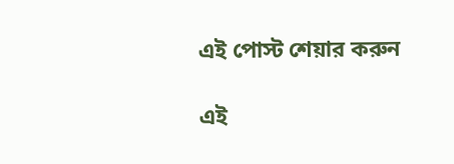এই পোস্ট শেয়ার করুন

এই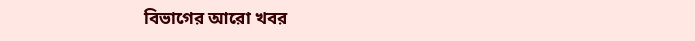বিভাগের আরো খবর